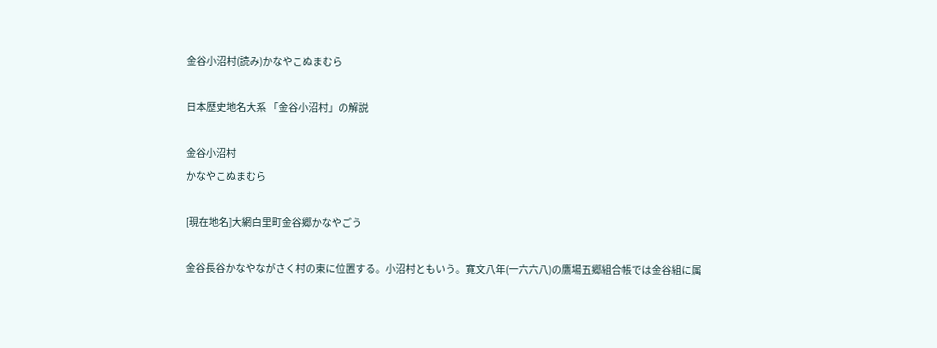金谷小沼村(読み)かなやこぬまむら

日本歴史地名大系 「金谷小沼村」の解説

金谷小沼村
かなやこぬまむら

[現在地名]大網白里町金谷郷かなやごう

金谷長谷かなやながさく村の東に位置する。小沼村ともいう。寛文八年(一六六八)の鷹場五郷組合帳では金谷組に属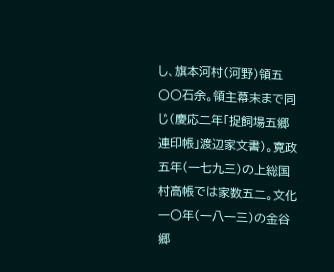し、旗本河村(河野)領五〇〇石余。領主幕末まで同じ(慶応二年「捉飼場五郷連印帳」渡辺家文書)。寛政五年(一七九三)の上総国村高帳では家数五二。文化一〇年(一八一三)の金谷郷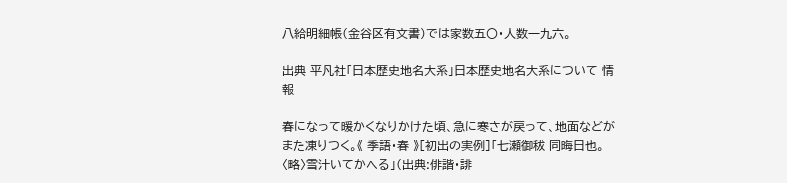八給明細帳(金谷区有文書)では家数五〇・人数一九六。

出典 平凡社「日本歴史地名大系」日本歴史地名大系について 情報

春になって暖かくなりかけた頃、急に寒さが戻って、地面などがまた凍りつく。《 季語・春 》[初出の実例]「七瀬御秡 同晦日也。〈略〉雪汁いてかへる」(出典:俳諧・誹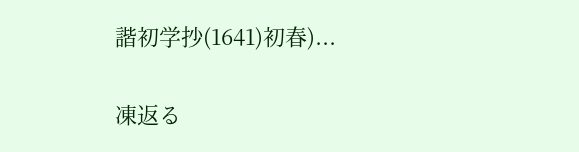諧初学抄(1641)初春)...

凍返る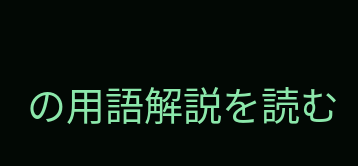の用語解説を読む